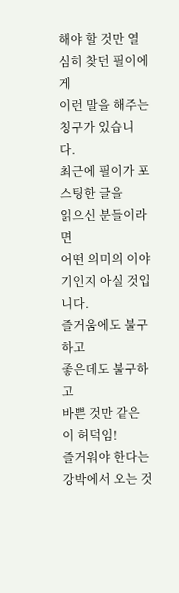해야 할 것만 열심히 찾던 필이에게
이런 말을 해주는 칭구가 있습니다.
최근에 필이가 포스팅한 글을
읽으신 분들이라면
어떤 의미의 이야기인지 아실 것입니다.
즐거움에도 불구하고
좋은데도 불구하고
바쁜 것만 같은 이 허덕임!
즐거워야 한다는
강박에서 오는 것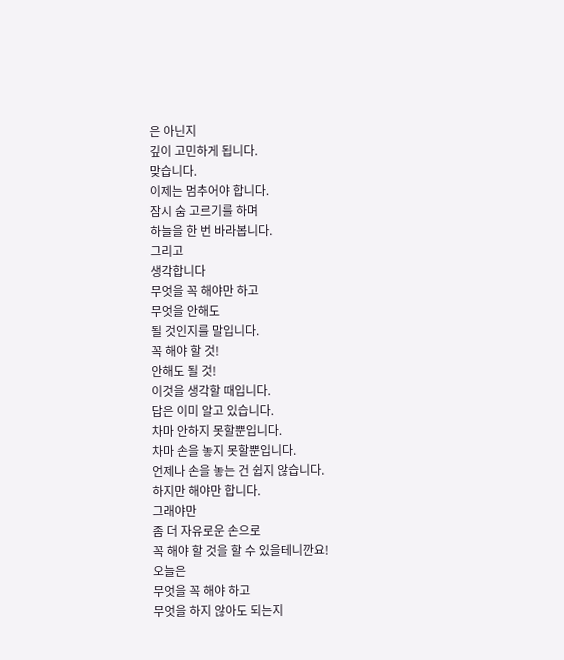은 아닌지
깊이 고민하게 됩니다.
맞습니다.
이제는 멈추어야 합니다.
잠시 숨 고르기를 하며
하늘을 한 번 바라봅니다.
그리고
생각합니다
무엇을 꼭 해야만 하고
무엇을 안해도
될 것인지를 말입니다.
꼭 해야 할 것!
안해도 될 것!
이것을 생각할 때입니다.
답은 이미 알고 있습니다.
차마 안하지 못할뿐입니다.
차마 손을 놓지 못할뿐입니다.
언제나 손을 놓는 건 쉽지 않습니다.
하지만 해야만 합니다.
그래야만
좀 더 자유로운 손으로
꼭 해야 할 것을 할 수 있을테니깐요!
오늘은
무엇을 꼭 해야 하고
무엇을 하지 않아도 되는지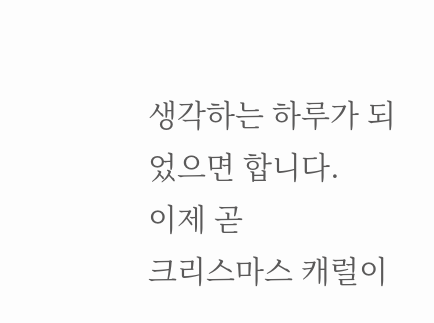생각하는 하루가 되었으면 합니다.
이제 곧
크리스마스 캐럴이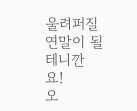울려퍼질
연말이 될테니깐요!
오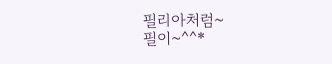필리아처럼~
필이~^^*